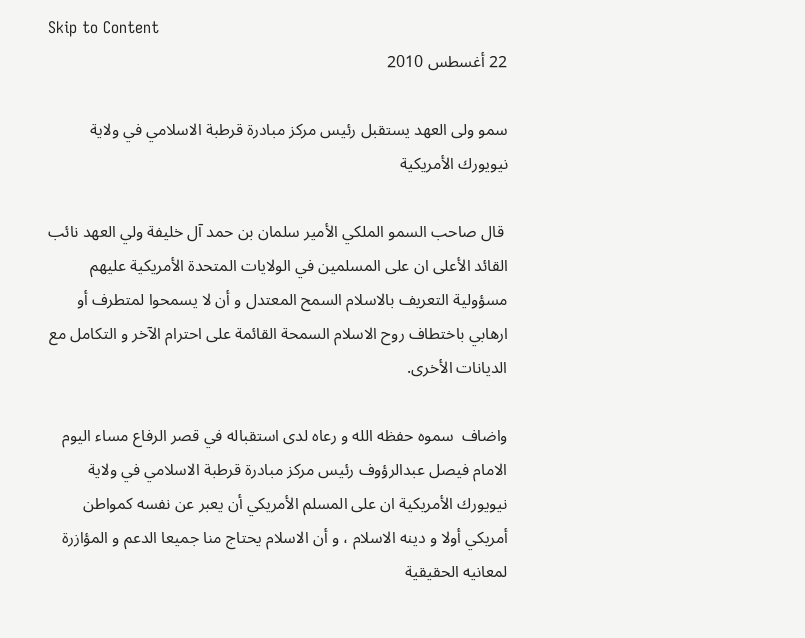Skip to Content
22 أغسطس 2010

سمو ولى العهد يستقبل رئيس مركز مبادرة قرطبة الاسلامي في ولاية نيويورك الأمريكية

 قال صاحب السمو الملكي الأمير سلمان بن حمد آل خليفة ولي العهد نائب القائد الأعلى ان على المسلمين في الولايات المتحدة الأمريكية عليهم مسؤولية التعريف بالاسلام السمح المعتدل و أن لا يسمحوا لمتطرف أو ارهابي باختطاف روح الاسلام السمحة القائمة على احترام الآخر و التكامل مع الديانات الأخرى.

واضاف  سموه حفظه الله و رعاه لدى استقباله في قصر الرفاع مساء اليوم الامام فيصل عبدالرؤوف رئيس مركز مبادرة قرطبة الاسلامي في ولاية نيويورك الأمريكية ان على المسلم الأمريكي أن يعبر عن نفسه كمواطن أمريكي أولا و دينه الاسلام ، و أن الاسلام يحتاج منا جميعا الدعم و المؤازرة لمعانيه الحقيقية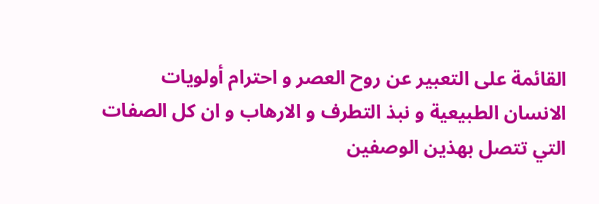القائمة على التعبير عن روح العصر و احترام أولويات الانسان الطبيعية و نبذ التطرف و الارهاب و ان كل الصفات التي تتصل بهذين الوصفين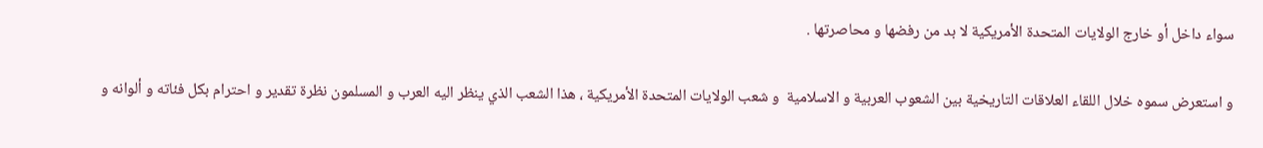سواء داخل أو خارج الولايات المتحدة الأمريكية لا بد من رفضها و محاصرتها .

و استعرض سموه خلال اللقاء العلاقات التاريخية بين الشعوب العربية و الاسلامية  و شعب الولايات المتحدة الأمريكية ، هذا الشعب الذي ينظر اليه العرب و المسلمون نظرة تقدير و احترام بكل فئاته و ألوانه و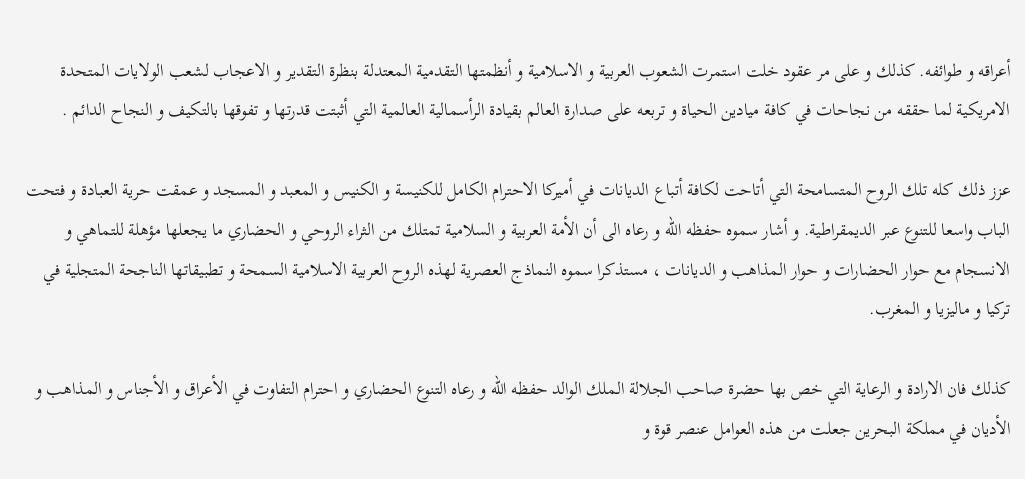أعراقه و طوائفه. كذلك و على مر عقود خلت استمرت الشعوب العربية و الاسلامية و أنظمتها التقدمية المعتدلة بنظرة التقدير و الاعجاب لشعب الولايات المتحدة الامريكية لما حققه من نجاحات في كافة ميادين الحياة و تربعه على صدارة العالم بقيادة الرأسمالية العالمية التي أثبتت قدرتها و تفوقها بالتكيف و النجاح الدائم .

عزز ذلك كله تلك الروح المتسامحة التي أتاحت لكافة أتباع الديانات في أميركا الاحترام الكامل للكنيسة و الكنيس و المعبد و المسجد و عمقت حرية العبادة و فتحت الباب واسعا للتنوع عبر الديمقراطية. و أشار سموه حفظه الله و رعاه الى أن الأمة العربية و السلامية تمتلك من الثراء الروحي و الحضاري ما يجعلها مؤهلة للتماهي و الانسجام مع حوار الحضارات و حوار المذاهب و الديانات ، مستذكرا سموه النماذج العصرية لهذه الروح العربية الاسلامية السمحة و تطبيقاتها الناجحة المتجلية في تركيا و ماليزيا و المغرب.

كذلك فان الارادة و الرعاية التي خص بها حضرة صاحب الجلالة الملك الوالد حفظه الله و رعاه التنوع الحضاري و احترام التفاوت في الأعراق و الأجناس و المذاهب و الأديان في مملكة البحرين جعلت من هذه العوامل عنصر قوة و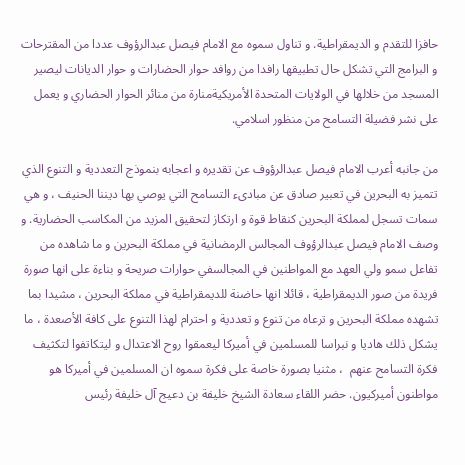حافزا للتقدم و الديمقراطية. و تناول سموه مع الامام فيصل عبدالرؤوف عددا من المقترحات و البرامج التي تشكل حال تطبيقها رافدا من روافد حوار الحضارات و حوار الديانات ليصير المسجد من خلالها في الولايات المتحدة الأمريكيةمنارة من منائر الحوار الحضاري و يعمل على نشر فضيلة التسامح من منظور اسلامي.

من جانبه أعرب الامام فيصل عبدالرؤوف عن تقديره و اعجابه بنموذج التعددية و التنوع الذي تتميز به البحرين في تعبير صادق عن مبادىء التسامح التي يوصي بها ديننا الحنيف ، و هي سمات تسجل لمملكة البحرين كنقاط قوة و ارتكاز لتحقيق المزيد من المكاسب الحضارية. و وصف الامام فيصل عبدالرؤوف المجالس الرمضانية في مملكة البحرين و ما شاهده من تفاعل سمو ولي العهد مع المواطنين في المجالسفي حوارات صريحة و بناءة على انها صورة فريدة من صور الديمقراطية ، قائلا انها حاضنة للديمقراطية في مملكة البحرين ، مشيدا بما تشهده مملكة البحرين و ترعاه من تنوع و تعددية و احترام لهذا التنوع على كافة الأصعدة ، ما يشكل ذلك هاديا و نبراسا للمسلمين في أميركا ليعمقوا روح الاعتدال و ليتكاتفوا لتكثيف فكرة التسامح عنهم  ، مثنيا بصورة خاصة على فكرة سموه ان المسلمين في أميركا هو مواطنون أميركيون. حضر اللقاء سعادة الشيخ خليفة بن دعيج آل خليفة رئيس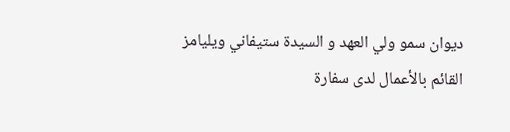ديوان سمو ولي العهد و السيدة ستيفاني ويليامز القائم بالأعمال لدى سفارة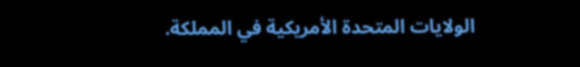الولايات المتحدة الأمريكية في المملكة.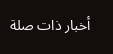أخبار ذات صلة